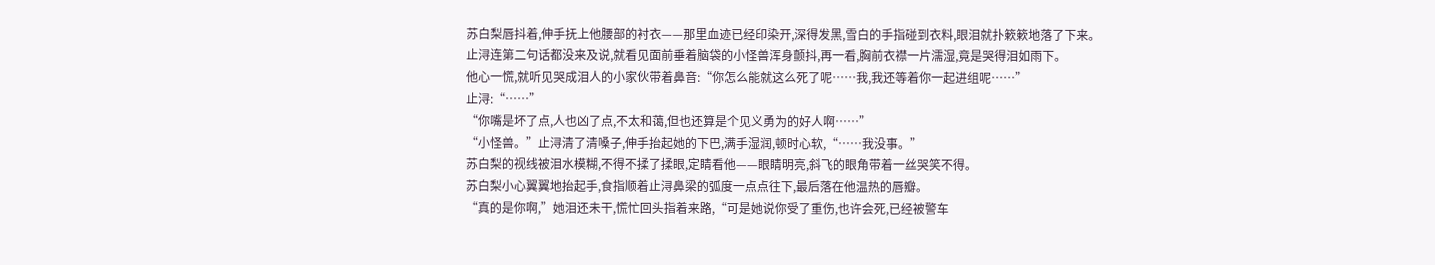苏白梨唇抖着,伸手抚上他腰部的衬衣——那里血迹已经印染开,深得发黑,雪白的手指碰到衣料,眼泪就扑簌簌地落了下来。
止浔连第二句话都没来及说,就看见面前垂着脑袋的小怪兽浑身颤抖,再一看,胸前衣襟一片濡湿,竟是哭得泪如雨下。
他心一慌,就听见哭成泪人的小家伙带着鼻音:“你怎么能就这么死了呢……我,我还等着你一起进组呢……”
止浔:“……”
“你嘴是坏了点,人也凶了点,不太和蔼,但也还算是个见义勇为的好人啊……”
“小怪兽。”止浔清了清嗓子,伸手抬起她的下巴,满手湿润,顿时心软,“……我没事。”
苏白梨的视线被泪水模糊,不得不揉了揉眼,定睛看他——眼睛明亮,斜飞的眼角带着一丝哭笑不得。
苏白梨小心翼翼地抬起手,食指顺着止浔鼻梁的弧度一点点往下,最后落在他温热的唇瓣。
“真的是你啊,”她泪还未干,慌忙回头指着来路,“可是她说你受了重伤,也许会死,已经被警车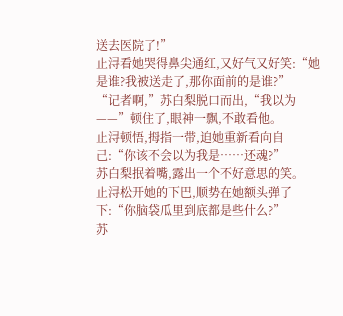送去医院了!”
止浔看她哭得鼻尖通红,又好气又好笑:“她是谁?我被送走了,那你面前的是谁?”
“记者啊,”苏白梨脱口而出,“我以为——”顿住了,眼神一飘,不敢看他。
止浔顿悟,拇指一带,迫她重新看向自己:“你该不会以为我是……还魂?”
苏白梨抿着嘴,露出一个不好意思的笑。
止浔松开她的下巴,顺势在她额头弹了下:“你脑袋瓜里到底都是些什么?”
苏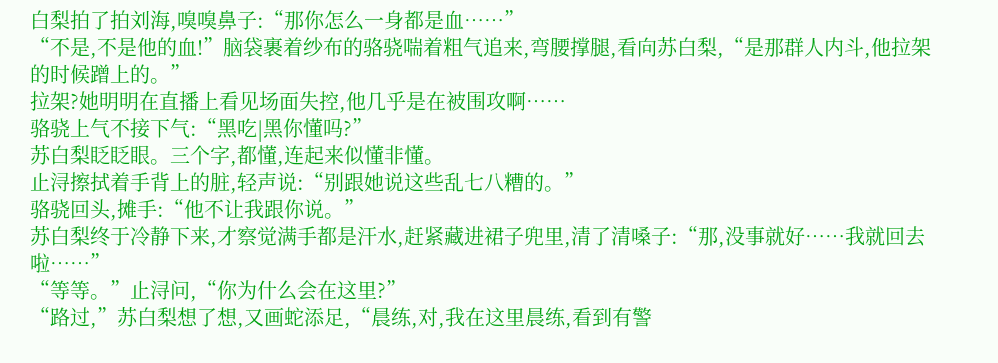白梨拍了拍刘海,嗅嗅鼻子:“那你怎么一身都是血……”
“不是,不是他的血!”脑袋裹着纱布的骆骁喘着粗气追来,弯腰撑腿,看向苏白梨,“是那群人内斗,他拉架的时候蹭上的。”
拉架?她明明在直播上看见场面失控,他几乎是在被围攻啊……
骆骁上气不接下气:“黑吃|黑你懂吗?”
苏白梨眨眨眼。三个字,都懂,连起来似懂非懂。
止浔擦拭着手背上的脏,轻声说:“别跟她说这些乱七八糟的。”
骆骁回头,摊手:“他不让我跟你说。”
苏白梨终于冷静下来,才察觉满手都是汗水,赶紧藏进裙子兜里,清了清嗓子:“那,没事就好……我就回去啦……”
“等等。”止浔问,“你为什么会在这里?”
“路过,”苏白梨想了想,又画蛇添足,“晨练,对,我在这里晨练,看到有警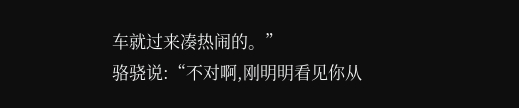车就过来凑热闹的。”
骆骁说:“不对啊,刚明明看见你从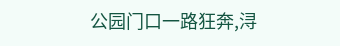公园门口一路狂奔,浔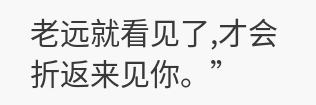老远就看见了,才会折返来见你。”